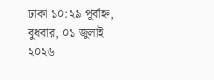ঢাকা ১০:২৯ পূর্বাহ্ন, বুধবার, ০১ জুলাই ২০২৬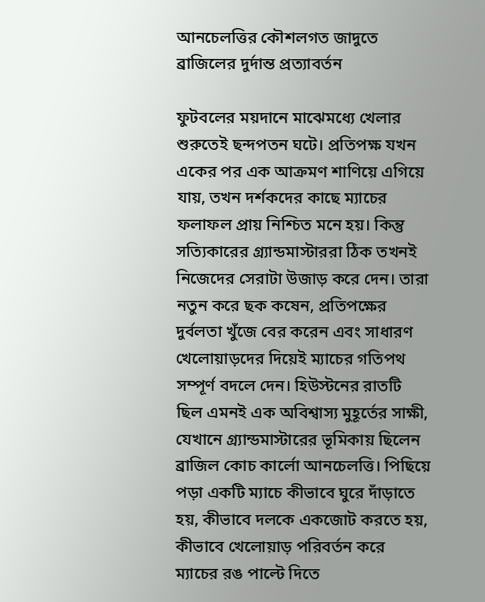আনচেলত্তির কৌশলগত জাদুতে ব্রাজিলের দুর্দান্ত প্রত্যাবর্তন

ফুটবলের ময়দানে মাঝেমধ্যে খেলার শুরুতেই ছন্দপতন ঘটে। প্রতিপক্ষ যখন একের পর এক আক্রমণ শাণিয়ে এগিয়ে যায়, তখন দর্শকদের কাছে ম্যাচের ফলাফল প্রায় নিশ্চিত মনে হয়। কিন্তু সত্যিকারের গ্র্যান্ডমাস্টাররা ঠিক তখনই নিজেদের সেরাটা উজাড় করে দেন। তারা নতুন করে ছক কষেন, প্রতিপক্ষের দুর্বলতা খুঁজে বের করেন এবং সাধারণ খেলোয়াড়দের দিয়েই ম্যাচের গতিপথ সম্পূর্ণ বদলে দেন। হিউস্টনের রাতটি ছিল এমনই এক অবিশ্বাস্য মুহূর্তের সাক্ষী, যেখানে গ্র্যান্ডমাস্টারের ভূমিকায় ছিলেন ব্রাজিল কোচ কার্লো আনচেলত্তি। পিছিয়ে পড়া একটি ম্যাচে কীভাবে ঘুরে দাঁড়াতে হয়, কীভাবে দলকে একজোট করতে হয়, কীভাবে খেলোয়াড় পরিবর্তন করে ম্যাচের রঙ পাল্টে দিতে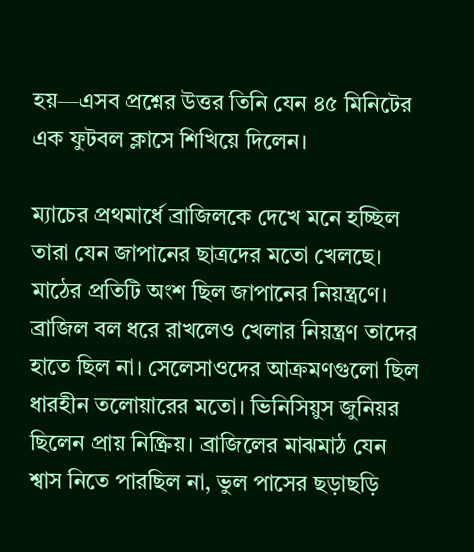হয়—এসব প্রশ্নের উত্তর তিনি যেন ৪৫ মিনিটের এক ফুটবল ক্লাসে শিখিয়ে দিলেন।

ম্যাচের প্রথমার্ধে ব্রাজিলকে দেখে মনে হচ্ছিল তারা যেন জাপানের ছাত্রদের মতো খেলছে। মাঠের প্রতিটি অংশ ছিল জাপানের নিয়ন্ত্রণে। ব্রাজিল বল ধরে রাখলেও খেলার নিয়ন্ত্রণ তাদের হাতে ছিল না। সেলেসাওদের আক্রমণগুলো ছিল ধারহীন তলোয়ারের মতো। ভিনিসিয়ুস জুনিয়র ছিলেন প্রায় নিষ্ক্রিয়। ব্রাজিলের মাঝমাঠ যেন শ্বাস নিতে পারছিল না, ভুল পাসের ছড়াছড়ি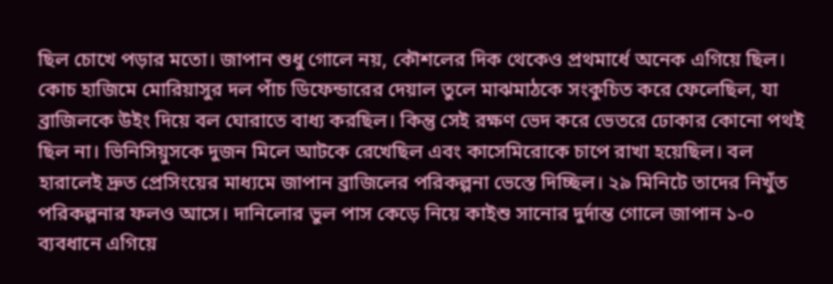ছিল চোখে পড়ার মতো। জাপান শুধু গোলে নয়, কৌশলের দিক থেকেও প্রথমার্ধে অনেক এগিয়ে ছিল। কোচ হাজিমে মোরিয়াসুর দল পাঁচ ডিফেন্ডারের দেয়াল তুলে মাঝমাঠকে সংকুচিত করে ফেলেছিল, যা ব্রাজিলকে উইং দিয়ে বল ঘোরাতে বাধ্য করছিল। কিন্তু সেই রক্ষণ ভেদ করে ভেতরে ঢোকার কোনো পথই ছিল না। ভিনিসিয়ুসকে দুজন মিলে আটকে রেখেছিল এবং কাসেমিরোকে চাপে রাখা হয়েছিল। বল হারালেই দ্রুত প্রেসিংয়ের মাধ্যমে জাপান ব্রাজিলের পরিকল্পনা ভেস্তে দিচ্ছিল। ২৯ মিনিটে তাদের নিখুঁত পরিকল্পনার ফলও আসে। দানিলোর ভুল পাস কেড়ে নিয়ে কাইশু সানোর দুর্দান্ত গোলে জাপান ১-০ ব্যবধানে এগিয়ে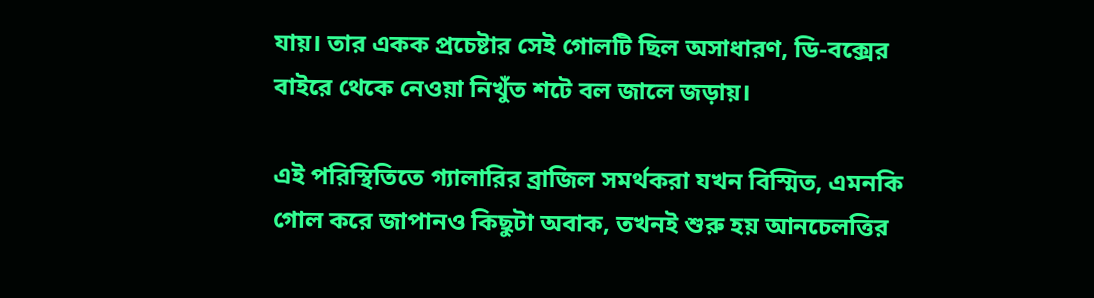যায়। তার একক প্রচেষ্টার সেই গোলটি ছিল অসাধারণ, ডি-বক্সের বাইরে থেকে নেওয়া নিখুঁত শটে বল জালে জড়ায়।

এই পরিস্থিতিতে গ্যালারির ব্রাজিল সমর্থকরা যখন বিস্মিত, এমনকি গোল করে জাপানও কিছুটা অবাক, তখনই শুরু হয় আনচেলত্তির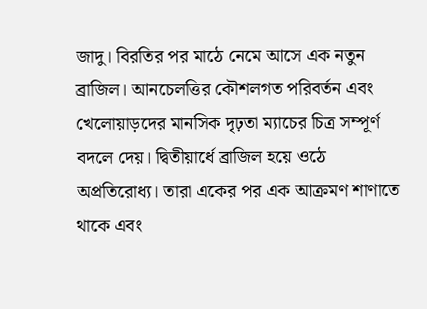জাদু। বিরতির পর মাঠে নেমে আসে এক নতুন ব্রাজিল। আনচেলত্তির কৌশলগত পরিবর্তন এবং খেলোয়াড়দের মানসিক দৃঢ়তা ম্যাচের চিত্র সম্পূর্ণ বদলে দেয়। দ্বিতীয়ার্ধে ব্রাজিল হয়ে ওঠে অপ্রতিরোধ্য। তারা একের পর এক আক্রমণ শাণাতে থাকে এবং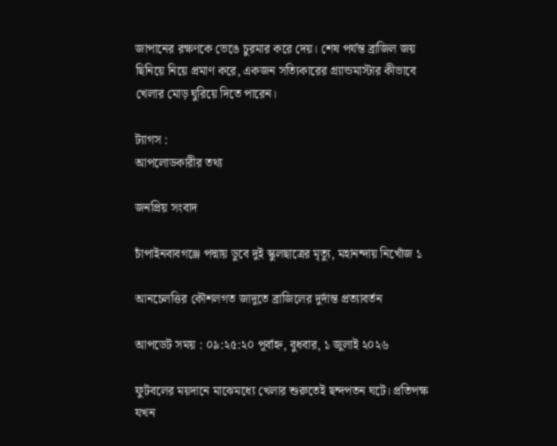জাপানের রক্ষণকে ভেঙে চুরমার করে দেয়। শেষ পর্যন্ত ব্রাজিল জয় ছিনিয়ে নিয়ে প্রমাণ করে, একজন সত্যিকারের গ্র্যান্ডমাস্টার কীভাবে খেলার মোড় ঘুরিয়ে দিতে পারেন।

ট্যাগস :
আপলোডকারীর তথ্য

জনপ্রিয় সংবাদ

চাঁপাইনবাবগঞ্জে পদ্মায় ডুবে দুই স্কুলছাত্রের মৃত্যু, মহানন্দায় নিখোঁজ ১

আনচেলত্তির কৌশলগত জাদুতে ব্রাজিলের দুর্দান্ত প্রত্যাবর্তন

আপডেট সময় : ০৯:২৫:২০ পূর্বাহ্ন, বুধবার, ১ জুলাই ২০২৬

ফুটবলের ময়দানে মাঝেমধ্যে খেলার শুরুতেই ছন্দপতন ঘটে। প্রতিপক্ষ যখন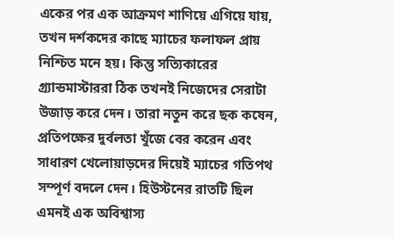একের পর এক আক্রমণ শাণিয়ে এগিয়ে যায়, তখন দর্শকদের কাছে ম্যাচের ফলাফল প্রায় নিশ্চিত মনে হয়। কিন্তু সত্যিকারের গ্র্যান্ডমাস্টাররা ঠিক তখনই নিজেদের সেরাটা উজাড় করে দেন। তারা নতুন করে ছক কষেন, প্রতিপক্ষের দুর্বলতা খুঁজে বের করেন এবং সাধারণ খেলোয়াড়দের দিয়েই ম্যাচের গতিপথ সম্পূর্ণ বদলে দেন। হিউস্টনের রাতটি ছিল এমনই এক অবিশ্বাস্য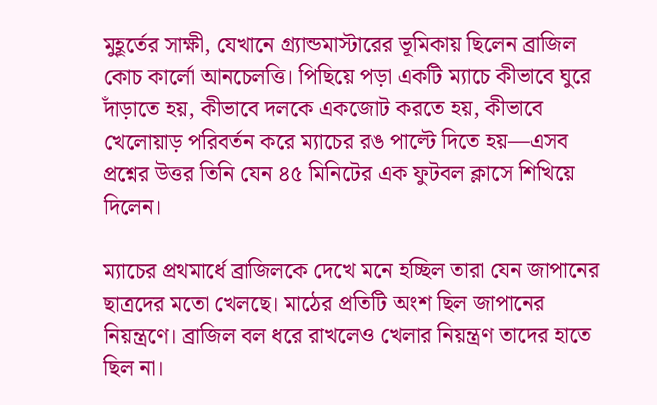মুহূর্তের সাক্ষী, যেখানে গ্র্যান্ডমাস্টারের ভূমিকায় ছিলেন ব্রাজিল কোচ কার্লো আনচেলত্তি। পিছিয়ে পড়া একটি ম্যাচে কীভাবে ঘুরে দাঁড়াতে হয়, কীভাবে দলকে একজোট করতে হয়, কীভাবে খেলোয়াড় পরিবর্তন করে ম্যাচের রঙ পাল্টে দিতে হয়—এসব প্রশ্নের উত্তর তিনি যেন ৪৫ মিনিটের এক ফুটবল ক্লাসে শিখিয়ে দিলেন।

ম্যাচের প্রথমার্ধে ব্রাজিলকে দেখে মনে হচ্ছিল তারা যেন জাপানের ছাত্রদের মতো খেলছে। মাঠের প্রতিটি অংশ ছিল জাপানের নিয়ন্ত্রণে। ব্রাজিল বল ধরে রাখলেও খেলার নিয়ন্ত্রণ তাদের হাতে ছিল না।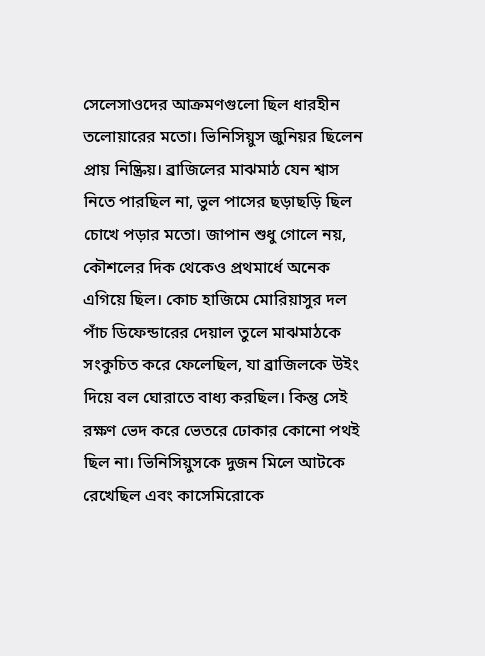সেলেসাওদের আক্রমণগুলো ছিল ধারহীন তলোয়ারের মতো। ভিনিসিয়ুস জুনিয়র ছিলেন প্রায় নিষ্ক্রিয়। ব্রাজিলের মাঝমাঠ যেন শ্বাস নিতে পারছিল না, ভুল পাসের ছড়াছড়ি ছিল চোখে পড়ার মতো। জাপান শুধু গোলে নয়, কৌশলের দিক থেকেও প্রথমার্ধে অনেক এগিয়ে ছিল। কোচ হাজিমে মোরিয়াসুর দল পাঁচ ডিফেন্ডারের দেয়াল তুলে মাঝমাঠকে সংকুচিত করে ফেলেছিল, যা ব্রাজিলকে উইং দিয়ে বল ঘোরাতে বাধ্য করছিল। কিন্তু সেই রক্ষণ ভেদ করে ভেতরে ঢোকার কোনো পথই ছিল না। ভিনিসিয়ুসকে দুজন মিলে আটকে রেখেছিল এবং কাসেমিরোকে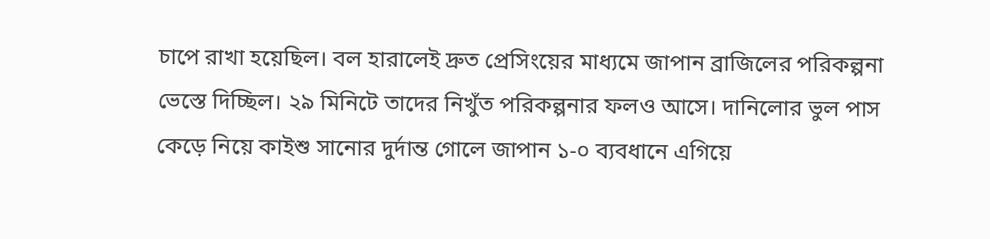চাপে রাখা হয়েছিল। বল হারালেই দ্রুত প্রেসিংয়ের মাধ্যমে জাপান ব্রাজিলের পরিকল্পনা ভেস্তে দিচ্ছিল। ২৯ মিনিটে তাদের নিখুঁত পরিকল্পনার ফলও আসে। দানিলোর ভুল পাস কেড়ে নিয়ে কাইশু সানোর দুর্দান্ত গোলে জাপান ১-০ ব্যবধানে এগিয়ে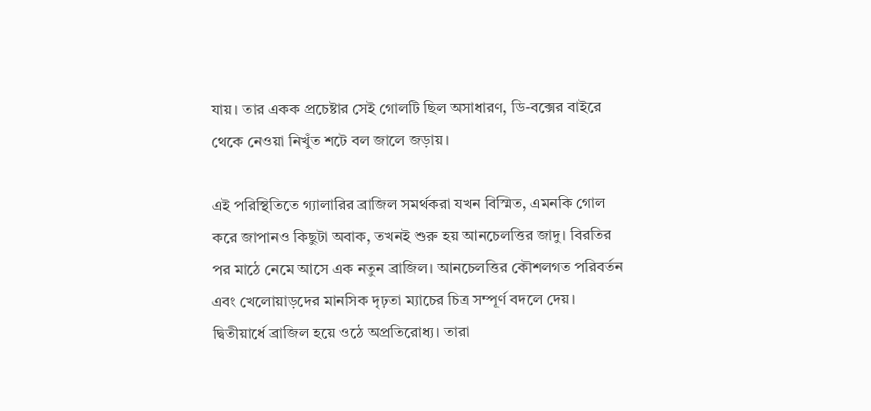যায়। তার একক প্রচেষ্টার সেই গোলটি ছিল অসাধারণ, ডি-বক্সের বাইরে থেকে নেওয়া নিখুঁত শটে বল জালে জড়ায়।

এই পরিস্থিতিতে গ্যালারির ব্রাজিল সমর্থকরা যখন বিস্মিত, এমনকি গোল করে জাপানও কিছুটা অবাক, তখনই শুরু হয় আনচেলত্তির জাদু। বিরতির পর মাঠে নেমে আসে এক নতুন ব্রাজিল। আনচেলত্তির কৌশলগত পরিবর্তন এবং খেলোয়াড়দের মানসিক দৃঢ়তা ম্যাচের চিত্র সম্পূর্ণ বদলে দেয়। দ্বিতীয়ার্ধে ব্রাজিল হয়ে ওঠে অপ্রতিরোধ্য। তারা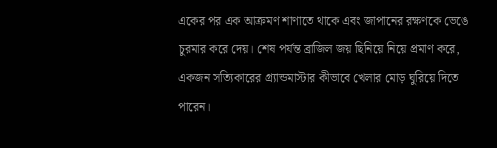একের পর এক আক্রমণ শাণাতে থাকে এবং জাপানের রক্ষণকে ভেঙে চুরমার করে দেয়। শেষ পর্যন্ত ব্রাজিল জয় ছিনিয়ে নিয়ে প্রমাণ করে, একজন সত্যিকারের গ্র্যান্ডমাস্টার কীভাবে খেলার মোড় ঘুরিয়ে দিতে পারেন।